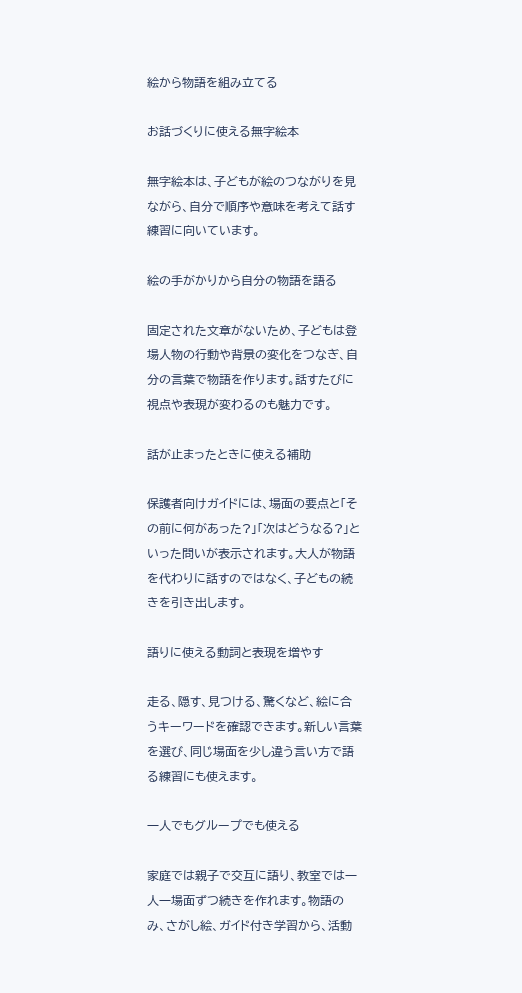絵から物語を組み立てる

お話づくりに使える無字絵本

無字絵本は、子どもが絵のつながりを見ながら、自分で順序や意味を考えて話す練習に向いています。

絵の手がかりから自分の物語を語る

固定された文章がないため、子どもは登場人物の行動や背景の変化をつなぎ、自分の言葉で物語を作ります。話すたびに視点や表現が変わるのも魅力です。

話が止まったときに使える補助

保護者向けガイドには、場面の要点と「その前に何があった?」「次はどうなる?」といった問いが表示されます。大人が物語を代わりに話すのではなく、子どもの続きを引き出します。

語りに使える動詞と表現を増やす

走る、隠す、見つける、驚くなど、絵に合うキーワードを確認できます。新しい言葉を選び、同じ場面を少し違う言い方で語る練習にも使えます。

一人でもグループでも使える

家庭では親子で交互に語り、教室では一人一場面ずつ続きを作れます。物語のみ、さがし絵、ガイド付き学習から、活動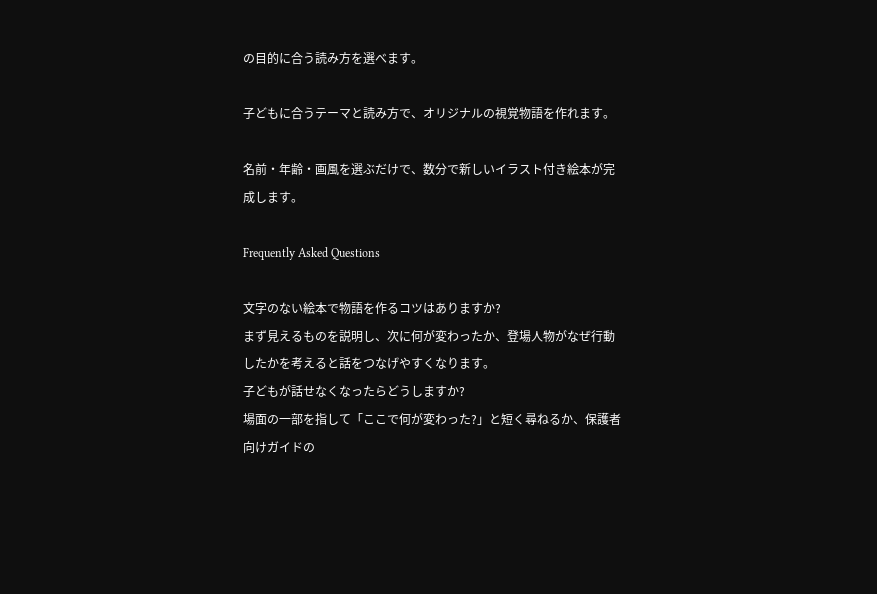の目的に合う読み方を選べます。

子どもに合うテーマと読み方で、オリジナルの視覚物語を作れます。

名前・年齢・画風を選ぶだけで、数分で新しいイラスト付き絵本が完成します。

Frequently Asked Questions

文字のない絵本で物語を作るコツはありますか?
まず見えるものを説明し、次に何が変わったか、登場人物がなぜ行動したかを考えると話をつなげやすくなります。
子どもが話せなくなったらどうしますか?
場面の一部を指して「ここで何が変わった?」と短く尋ねるか、保護者向けガイドの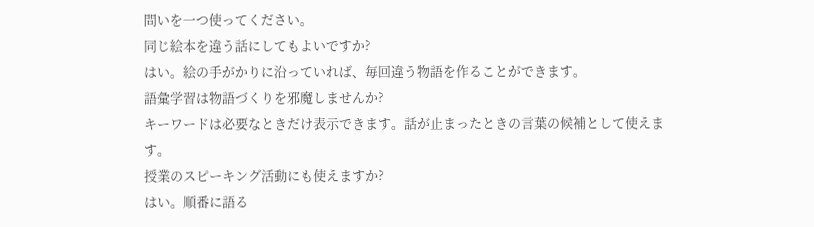問いを一つ使ってください。
同じ絵本を違う話にしてもよいですか?
はい。絵の手がかりに沿っていれば、毎回違う物語を作ることができます。
語彙学習は物語づくりを邪魔しませんか?
キーワードは必要なときだけ表示できます。話が止まったときの言葉の候補として使えます。
授業のスピーキング活動にも使えますか?
はい。順番に語る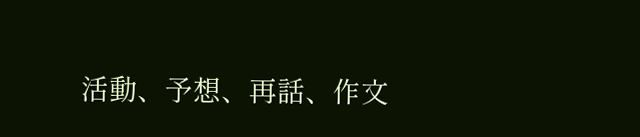活動、予想、再話、作文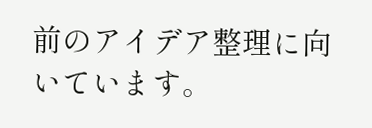前のアイデア整理に向いています。